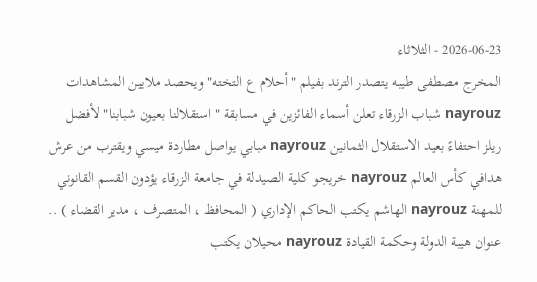2026-06-23 - الثلاثاء
المخرج مصطفى طيبه يتصدر الترند بفيلم "أحلام ع التخته" ويحصد ملايين المشاهدات nayrouz شباب الزرقاء تعلن أسماء الفائزين في مسابقة " استقلالنا بعيون شبابنا" لأفضل ريلز احتفاءً بعيد الاستقلال الثمانين nayrouz مبابي يواصل مطاردة ميسي ويقترب من عرش هدافي كأس العالم nayrouz خريجو كلية الصيدلة في جامعة الزرقاء يؤدون القسم القانوني للمهنة nayrouz الهاشم يكتب الحاكم الإداري ( المحافظ ، المتصرف ، مدير القضاء ) .. عنوان هيبة الدولة وحكمة القيادة nayrouz محيلان يكتب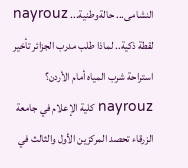النشامى... حالةوطنية... nayrouz لقطة ذكية.. لماذا طلب مدرب الجزائر تأخير استراحة شرب المياه أمام الأردن؟ nayrouz كلية الإعلام في جامعة الزرقاء تحصد المركزين الأول والثالث في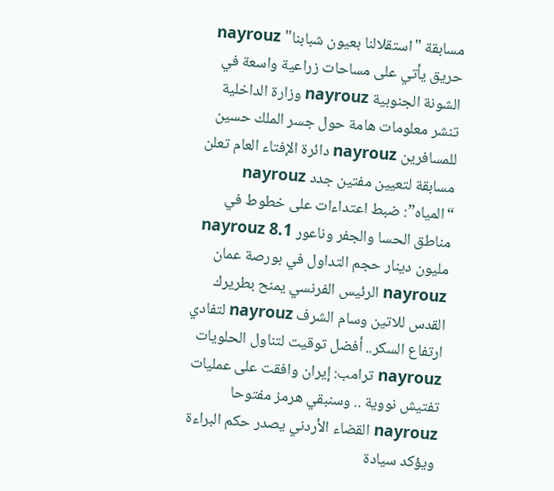مسابقة "استقلالنا بعيون شبابنا" nayrouz حريق يأتي على مساحات زراعية واسعة في الشونة الجنوبية nayrouz وزارة الداخلية تنشر معلومات هامة حول جسر الملك حسين للمسافرين nayrouz دائرة الإفتاء العام تعلن مسابقة لتعيين مفتين جدد nayrouz “المياه”: ضبط اعتداءات على خطوط في مناطق الحسا والجفر وناعور nayrouz 8.1 مليون دينار حجم التداول في بورصة عمان nayrouz الرئيس الفرنسي يمنح بطريرك القدس للاتين وسام الشرف nayrouz لتفادي ارتفاع السكر.. أفضل توقيت لتناول الحلويات nayrouz ترامب: إيران وافقت على عمليات تفتيش نووية .. وسنبقي هرمز مفتوحا nayrouz القضاء الأردني يصدر حكم البراءة ويؤكد سيادة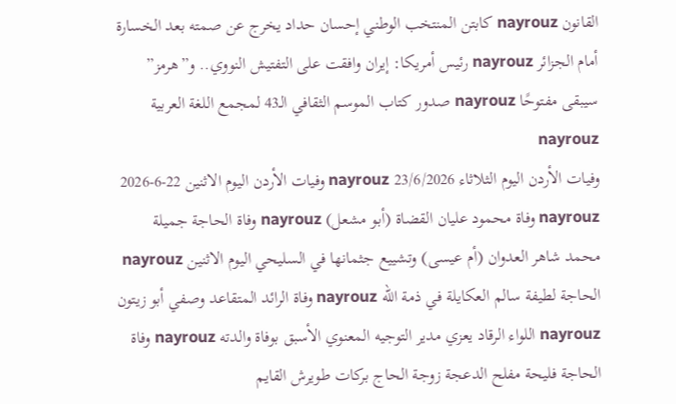القانون nayrouz كابتن المنتخب الوطني إحسان حداد يخرج عن صمته بعد الخسارة أمام الجزائر nayrouz رئيس أمريكا: إيران وافقت على التفتيش النووي.. و”هرمز” سيبقى مفتوحًا nayrouz صدور كتاب الموسم الثقافي الـ43 لمجمع اللغة العربية nayrouz
وفيات الأردن اليوم الثلاثاء 23/6/2026 nayrouz وفيات الأردن اليوم الاثنين 22-6-2026 nayrouz وفاة محمود عليان القضاة (أبو مشعل) nayrouz وفاة الحاجة جميلة محمد شاهر العدوان (أم عيسى) وتشييع جثمانها في السليحي اليوم الاثنين nayrouz الحاجة لطيفة سالم العكايلة في ذمة الله nayrouz وفاة الرائد المتقاعد وصفي أبو زيتون nayrouz اللواء الرقاد يعزي مدير التوجيه المعنوي الأسبق بوفاة والدته nayrouz وفاة الحاجة فليحة مفلح الدعجة زوجة الحاج بركات طويرش القايم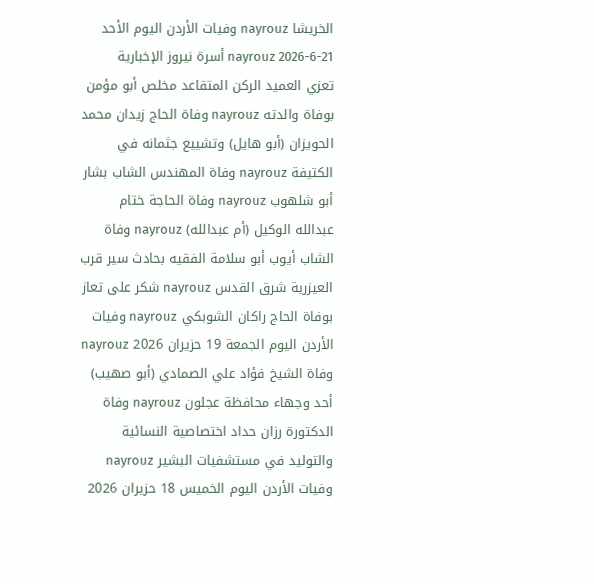الخريشا nayrouz وفيات الأردن اليوم الأحد 21-6-2026 nayrouz أسرة نيروز الإخبارية تعزي العميد الركن المتقاعد مخلص أبو مؤمن بوفاة والدته nayrouz وفاة الحاج زيدان محمد الحويزان (أبو هايل) وتشييع جثمانه في الكتيفة nayrouz وفاة المهندس الشاب بشار أبو شلهوب nayrouz وفاة الحاجة ختام عبدالله الوكيل (أم عبدالله) nayrouz وفاة الشاب أيوب أبو سلامة الفقيه بحادث سير قرب العيزرية شرق القدس nayrouz شكر على تعاز بوفاة الحاج راكان الشوبكي nayrouz وفيات الأردن اليوم الجمعة 19 حزيران 2026 nayrouz وفاة الشيخ فؤاد علي الصمادي (أبو صهيب) أحد وجهاء محافظة عجلون nayrouz وفاة الدكتورة رزان حداد اختصاصية النسائية والتوليد في مستشفيات البشير nayrouz وفيات الأردن اليوم الخميس 18 حزيران 2026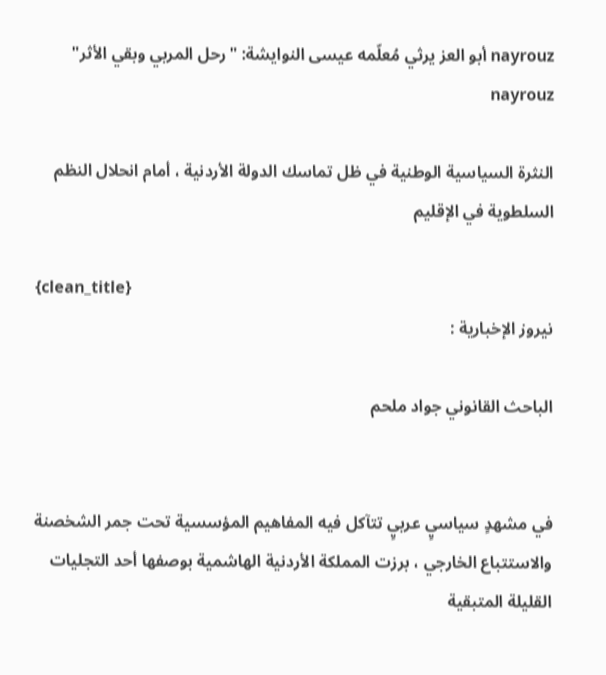nayrouz أبو العز يرثي مُعلّمه عيسى النوايشة: "رحل المربي وبقي الأثر" nayrouz

النثرة السياسية الوطنية في ظل تماسك الدولة الأردنية ، أمام انحلال النظم السلطوية في الإقليم

{clean_title}
نيروز الإخبارية :

الباحث القانوني جواد ملحم


في مشهدٍ سياسيٍ عربيٍ تتآكل فيه المفاهيم المؤسسية تحت جمر الشخصنة والاستتباع الخارجي ، برزت المملكة الأردنية الهاشمية بوصفها أحد التجليات القليلة المتبقية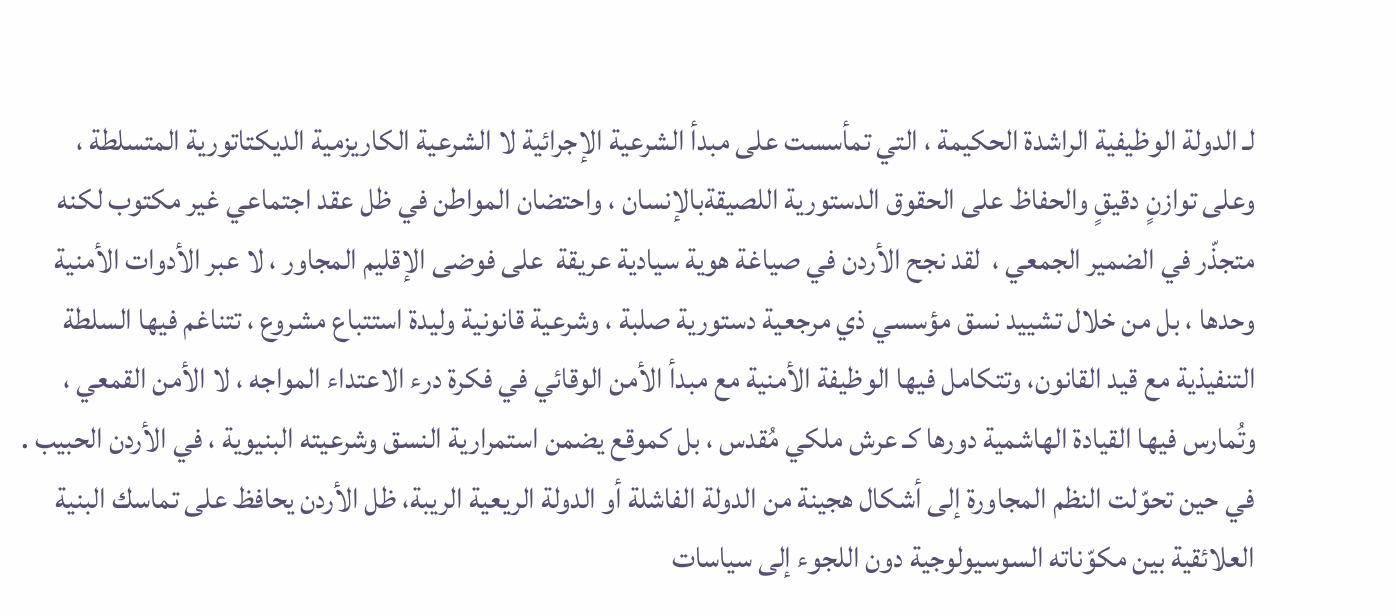لـ الدولة الوظيفية الراشدة الحكيمة ، التي تمأسست على مبدأ الشرعية الإجرائية لا الشرعية الكاريزمية الديكتاتورية المتسلطة ، وعلى توازنٍ دقيقٍ والحفاظ على الحقوق الدستورية اللصيقةبالإنسان ، واحتضان المواطن في ظل عقد اجتماعي غير مكتوب لكنه متجذّر في الضمير الجمعي ،  لقد نجح الأردن في صياغة هوية سيادية عريقة  على فوضى الإقليم المجاور ، لا عبر الأدوات الأمنية وحدها ، بل من خلال تشييد نسق مؤسسي ذي مرجعية دستورية صلبة ، وشرعية قانونية وليدة استتباع مشروع ، تتناغم فيها السلطة التنفيذية مع قيد القانون، وتتكامل فيها الوظيفة الأمنية مع مبدأ الأمن الوقائي في فكرة درء الاعتداء المواجه ، لا الأمن القمعي ، وتُمارس فيها القيادة الهاشمية دورها كـ عرش ملكي مُقدس ، بل كموقع يضمن استمرارية النسق وشرعيته البنيوية ، في الأردن الحبيب .
في حين تحوّلت النظم المجاورة إلى أشكال هجينة من الدولة الفاشلة أو الدولة الريعية الريبة، ظل الأردن يحافظ على تماسك البنية العلائقية بين مكوّناته السوسيولوجية دون اللجوء إلى سياسات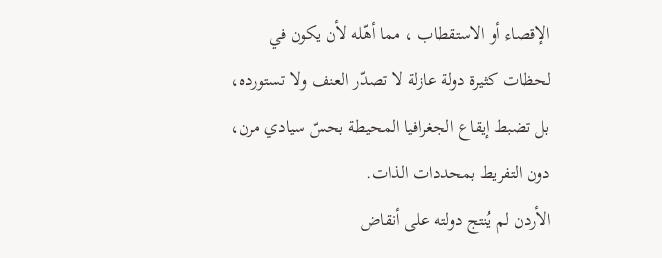الإقصاء أو الاستقطاب ، مما أهّله لأن يكون في لحظات كثيرة دولة عازلة لا تصدّر العنف ولا تستورده، بل تضبط إيقاع الجغرافيا المحيطة بحسّ سيادي مرن، دون التفريط بمحددات الذات.
الأردن لم يُنتج دولته على أنقاض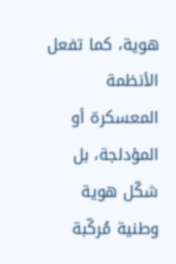هوية، كما تفعل الأنظمة المعسكرة أو المؤدلجة، بل شكّل هوية وطنية مُركّبة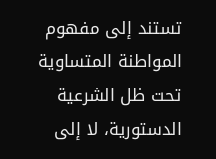تستند إلى مفهوم المواطنة المتساوية تحت ظل الشرعية الدستورية، لا إلى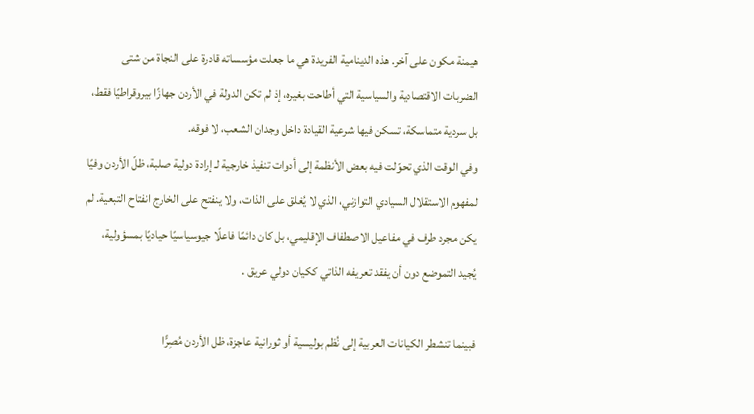هيمنة مكون على آخر. هذه الدينامية الفريدة هي ما جعلت مؤسساته قادرة على النجاة من شتى الضربات الاقتصادية والسياسية التي أطاحت بغيره، إذ لم تكن الدولة في الأردن جهازًا بيروقراطيًا فقط، بل سردية متماسكة، تسكن فيها شرعية القيادة داخل وجدان الشعب، لا فوقه.
وفي الوقت الذي تحوّلت فيه بعض الأنظمة إلى أدوات تنفيذ خارجية لـ إرادة دولية صلبة، ظلّ الأردن وفيًا لمفهوم الاستقلال السيادي التوازني، الذي لا يُغلق على الذات، ولا ينفتح على الخارج انفتاح التبعية. لم يكن مجرد طرف في مفاعيل الاصطفاف الإقليمي، بل كان دائمًا فاعلًا جيوسياسيًا حياديًا بمسؤولية، يُجيد التموضع دون أن يفقد تعريفه الذاتي ككيان دولي عريق .

فبينما تنشطر الكيانات العربية إلى نُظم بوليسية أو ثورانية عاجزة، ظل الأردن مُصِرًّا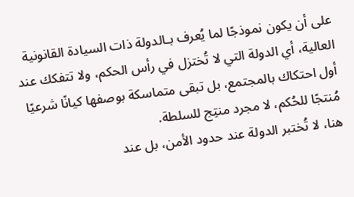على أن يكون نموذجًا لما يُعرف بـالدولة ذات السيادة القانونية العالية، أي الدولة التي لا تُختزل في رأس الحكم، ولا تتفكك عند أول احتكاك بالمجتمع، بل تبقى متماسكة بوصفها كيانًا شرعيًا مُنتجًا للحُكم، لا مجرد منتِج للسلطة.
هنا، لا تُختبر الدولة عند حدود الأمن، بل عند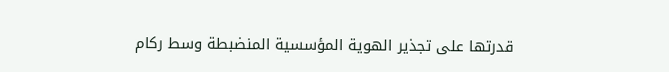قدرتها على تجذير الهوية المؤسسية المنضبطة وسط ركام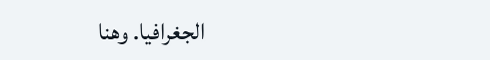الجغرافيا. وهنا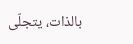بالذات، يتجلّى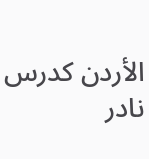الأردن كدرس نادر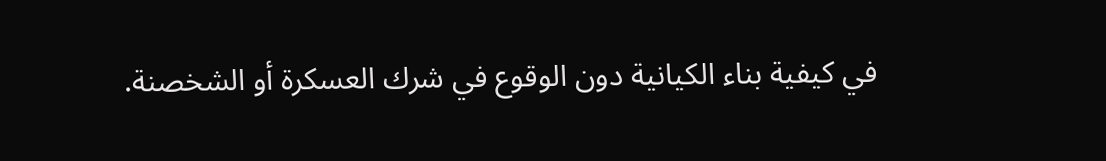في كيفية بناء الكيانية دون الوقوع في شرك العسكرة أو الشخصنة.